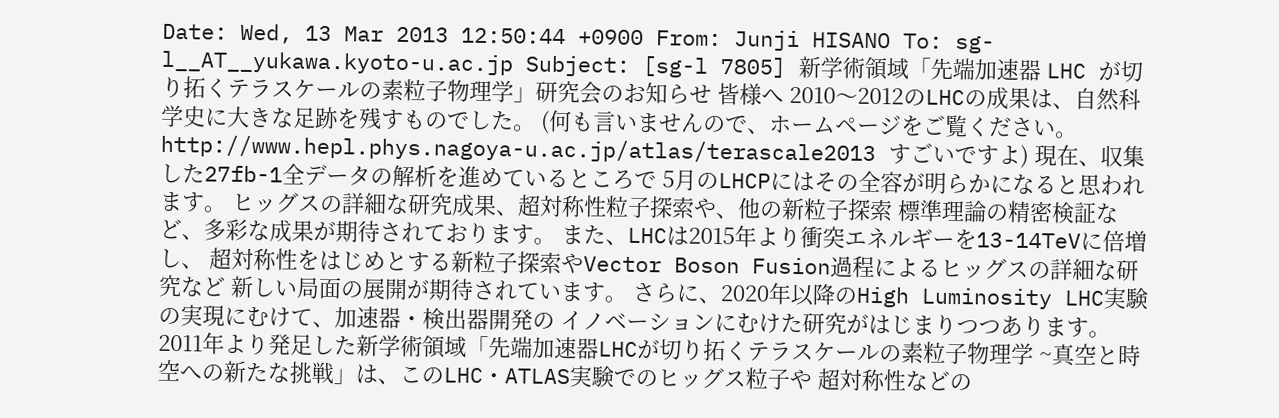Date: Wed, 13 Mar 2013 12:50:44 +0900 From: Junji HISANO To: sg-l__AT__yukawa.kyoto-u.ac.jp Subject: [sg-l 7805] 新学術領域「先端加速器 LHC が切り拓くテラスケールの素粒子物理学」研究会のお知らせ 皆様へ 2010〜2012のLHCの成果は、自然科学史に大きな足跡を残すものでした。 (何も言いませんので、ホームページをご覧ください。 http://www.hepl.phys.nagoya-u.ac.jp/atlas/terascale2013 すごいですよ) 現在、収集した27fb-1全データの解析を進めているところで 5月のLHCPにはその全容が明らかになると思われます。 ヒッグスの詳細な研究成果、超対称性粒子探索や、他の新粒子探索 標準理論の精密検証など、多彩な成果が期待されております。 また、LHCは2015年より衝突エネルギーを13-14TeVに倍増し、 超対称性をはじめとする新粒子探索やVector Boson Fusion過程によるヒッグスの詳細な研究など 新しい局面の展開が期待されています。 さらに、2020年以降のHigh Luminosity LHC実験の実現にむけて、加速器・検出器開発の イノベーションにむけた研究がはじまりつつあります。 2011年より発足した新学術領域「先端加速器LHCが切り拓くテラスケールの素粒子物理学 ~真空と時空への新たな挑戦」は、このLHC・ATLAS実験でのヒッグス粒子や 超対称性などの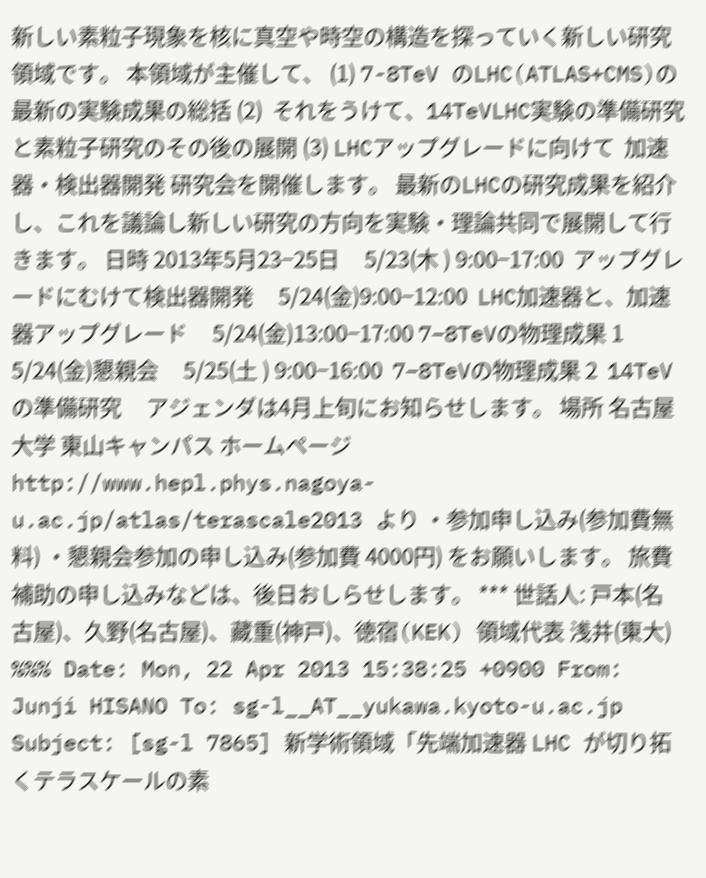新しい素粒子現象を核に真空や時空の構造を探っていく新しい研究領域です。 本領域が主催して、 (1) 7-8TeV のLHC(ATLAS+CMS)の最新の実験成果の総括 (2)  それをうけて、14TeVLHC実験の準備研究と素粒子研究のその後の展開 (3) LHCアップグレードに向けて  加速器・検出器開発 研究会を開催します。 最新のLHCの研究成果を紹介し、これを議論し新しい研究の方向を実験・理論共同で展開して行きます。 日時 2013年5月23−25日     5/23(木 ) 9:00−17:00  アップグレードにむけて検出器開発     5/24(金)9:00−12:00  LHC加速器と、加速器アップグレード     5/24(金)13:00−17:00 7−8TeVの物理成果 1     5/24(金)懇親会     5/25(土 ) 9:00−16:00  7−8TeVの物理成果 2  14TeVの準備研究     アジェンダは4月上旬にお知らせします。 場所 名古屋大学 東山キャンパス ホームページ http://www.hepl.phys.nagoya-u.ac.jp/atlas/terascale2013 より ・参加申し込み(参加費無料) ・懇親会参加の申し込み(参加費 4000円) をお願いします。 旅費補助の申し込みなどは、後日おしらせします。 *** 世話人: 戸本(名古屋)、久野(名古屋)、藏重(神戸)、徳宿(KEK) 領域代表 浅井(東大) %%% Date: Mon, 22 Apr 2013 15:38:25 +0900 From: Junji HISANO To: sg-l__AT__yukawa.kyoto-u.ac.jp Subject: [sg-l 7865] 新学術領域「先端加速器 LHC が切り拓くテラスケールの素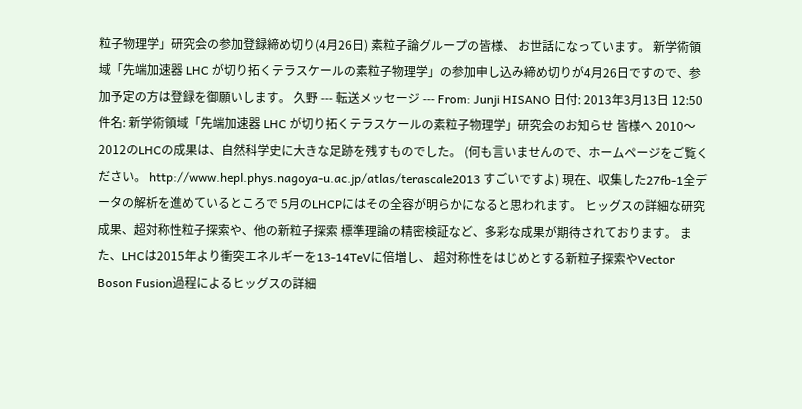粒子物理学」研究会の参加登録締め切り(4月26日) 素粒子論グループの皆様、 お世話になっています。 新学術領域「先端加速器 LHC が切り拓くテラスケールの素粒子物理学」の参加申し込み締め切りが4月26日ですので、参加予定の方は登録を御願いします。 久野 --- 転送メッセージ --- From: Junji HISANO 日付: 2013年3月13日 12:50 件名: 新学術領域「先端加速器 LHC が切り拓くテラスケールの素粒子物理学」研究会のお知らせ 皆様へ 2010〜2012のLHCの成果は、自然科学史に大きな足跡を残すものでした。 (何も言いませんので、ホームページをご覧ください。 http://www.hepl.phys.nagoya-u.ac.jp/atlas/terascale2013 すごいですよ) 現在、収集した27fb-1全データの解析を進めているところで 5月のLHCPにはその全容が明らかになると思われます。 ヒッグスの詳細な研究成果、超対称性粒子探索や、他の新粒子探索 標準理論の精密検証など、多彩な成果が期待されております。 また、LHCは2015年より衝突エネルギーを13-14TeVに倍増し、 超対称性をはじめとする新粒子探索やVector Boson Fusion過程によるヒッグスの詳細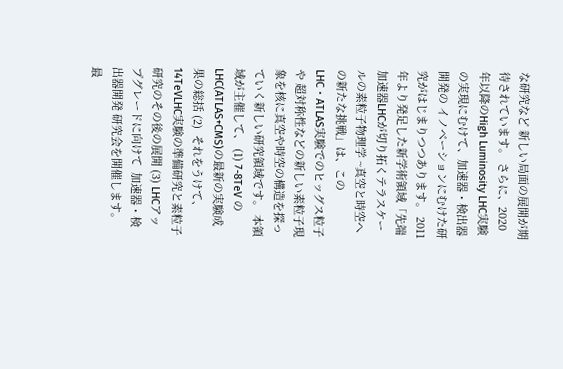な研究など 新しい局面の展開が期待されています。 さらに、2020年以降のHigh Luminosity LHC実験の実現にむけて、加速器・検出器開発の イノベーションにむけた研究がはじまりつつあります。 2011年より発足した新学術領域「先端加速器LHCが切り拓くテラスケールの素粒子物理学 ~真空と時空への新たな挑戦」は、このLHC・ATLAS実験でのヒッグス粒子や 超対称性などの新しい素粒子現象を核に真空や時空の構造を探っていく新しい研究領域です。 本領域が主催して、 (1) 7-8TeV のLHC(ATLAS+CMS)の最新の実験成果の総括 (2)  それをうけて、14TeVLHC実験の準備研究と素粒子研究のその後の展開 (3) LHCアップグレードに向けて  加速器・検出器開発 研究会を開催します。 最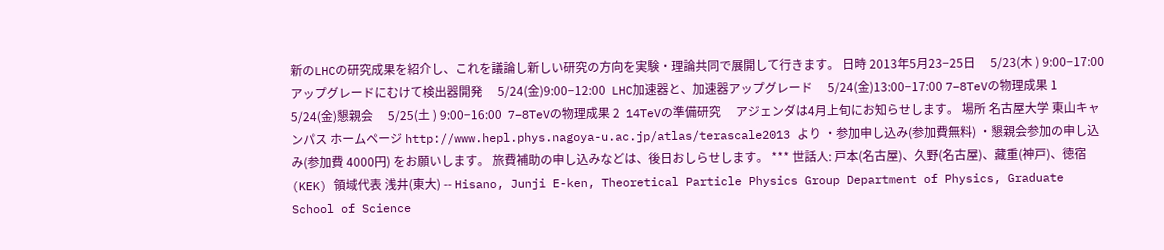新のLHCの研究成果を紹介し、これを議論し新しい研究の方向を実験・理論共同で展開して行きます。 日時 2013年5月23−25日     5/23(木 ) 9:00−17:00  アップグレードにむけて検出器開発     5/24(金)9:00−12:00  LHC加速器と、加速器アップグレード     5/24(金)13:00−17:00 7−8TeVの物理成果 1     5/24(金)懇親会     5/25(土 ) 9:00−16:00  7−8TeVの物理成果 2  14TeVの準備研究     アジェンダは4月上旬にお知らせします。 場所 名古屋大学 東山キャンパス ホームページ http://www.hepl.phys.nagoya-u.ac.jp/atlas/terascale2013 より ・参加申し込み(参加費無料) ・懇親会参加の申し込み(参加費 4000円) をお願いします。 旅費補助の申し込みなどは、後日おしらせします。 *** 世話人: 戸本(名古屋)、久野(名古屋)、藏重(神戸)、徳宿(KEK) 領域代表 浅井(東大) -- Hisano, Junji E-ken, Theoretical Particle Physics Group Department of Physics, Graduate School of Science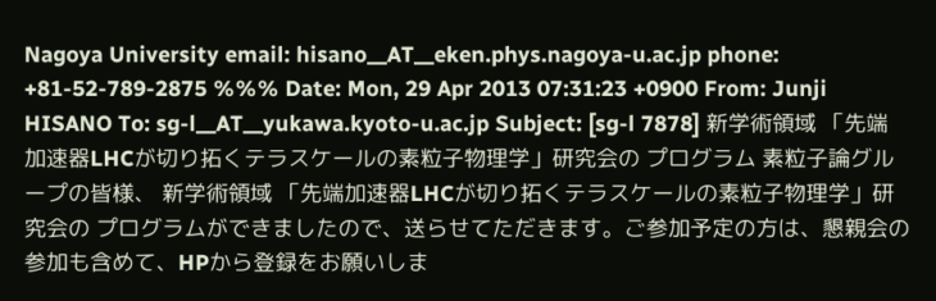Nagoya University email: hisano__AT__eken.phys.nagoya-u.ac.jp phone: +81-52-789-2875 %%% Date: Mon, 29 Apr 2013 07:31:23 +0900 From: Junji HISANO To: sg-l__AT__yukawa.kyoto-u.ac.jp Subject: [sg-l 7878] 新学術領域 「先端加速器LHCが切り拓くテラスケールの素粒子物理学」研究会の プログラム 素粒子論グループの皆様、 新学術領域 「先端加速器LHCが切り拓くテラスケールの素粒子物理学」研究会の プログラムができましたので、送らせてただきます。ご参加予定の方は、懇親会の参加も含めて、HPから登録をお願いしま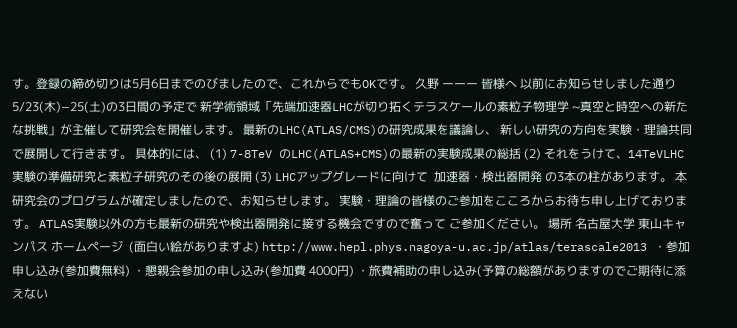す。登録の締め切りは5月6日までのびましたので、これからでもOKです。 久野 ーーー 皆様へ 以前にお知らせしました通り 5/23(木)−25(土)の3日間の予定で 新学術領域「先端加速器LHCが切り拓くテラスケールの素粒子物理学 ~真空と時空への新たな挑戦」が主催して研究会を開催します。 最新のLHC(ATLAS/CMS)の研究成果を議論し、 新しい研究の方向を実験・理論共同で展開して行きます。 具体的には、 (1) 7-8TeV のLHC(ATLAS+CMS)の最新の実験成果の総括 (2) それをうけて、14TeVLHC実験の準備研究と素粒子研究のその後の展開 (3) LHCアップグレードに向けて  加速器・検出器開発 の3本の柱があります。 本研究会のプログラムが確定しましたので、お知らせします。 実験・理論の皆様のご参加をこころからお待ち申し上げております。 ATLAS実験以外の方も最新の研究や検出器開発に接する機会ですので奮って ご参加ください。 場所 名古屋大学 東山キャンパス ホームページ  (面白い絵がありますよ) http://www.hepl.phys.nagoya-u.ac.jp/atlas/terascale2013 ・参加申し込み(参加費無料) ・懇親会参加の申し込み(参加費 4000円) ・旅費補助の申し込み(予算の総額がありますのでご期待に添えない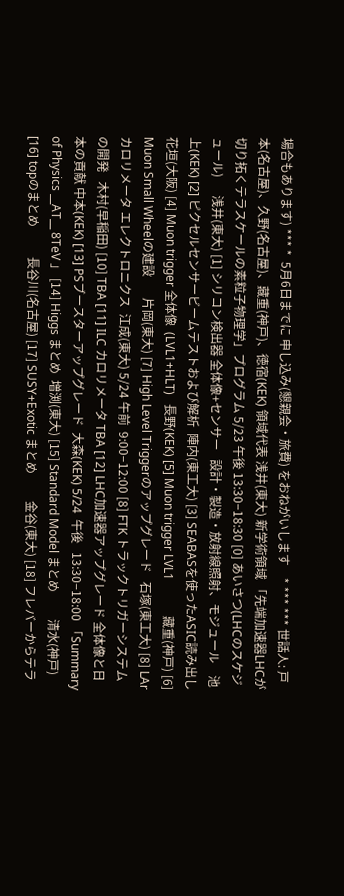場合もあります) *** *  5月6日までに 申し込み(懇親会・旅費) をおねがいします    * *** *** 世話人: 戸本(名古屋)、久野(名古屋)、藏重(神戸)、徳宿(KEK) 領域代表 浅井(東大) 新学術領域 「先端加速器LHCが切り拓くテラスケールの素粒子物理学」プログラム 5/23 午後 13:30−18:30 [0] あいさつ(LHCのスケジュール)      浅井(東大) [1] シリコン検出器 全体像+センサー   設計・製造・放射線照射、モジュール    池上(KEK) [2] ピクセルセンサービームテストおよび解析  陣内(東工大) [3] SEABASを使ったASIC読み出し       花垣(大阪) [4] Muon trigger 全体像  (LVL1+HLT)   長野(KEK) [5] Muon trigger LVL1            藏重(神戸) [6] Muon Small Wheelの建設       片岡(東大) [7] High Level Triggerのアップグレード   石塚(東工大) [8] LAr カロリメータ エレクトロニクス  江成(東大) 5/24 午前  9:00−12:00 [8] FTK トラックトリガーシステムの開発   木村(早稲田) [10] TBA [11] ILC カロリメータ TBA [12] LHC加速器アップグレード 全体像と日本の貢献 中本(KEK) [13] PSブースターアップグレード  大森(KEK) 5/24  午後   13:30−18:00 「Summary of Physics __AT__ 8TeV 」 [14] Higgs まとめ  増渕(東大) [15] Standard Model まとめ         清水(神戸) [16] topのまとめ          長谷川(名古屋) [17] SUSY+Exotic まとめ         金谷(東大) [18] フレバーからテラ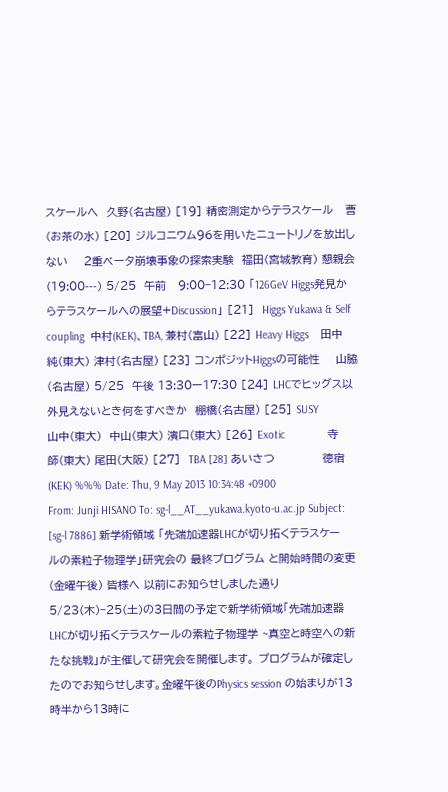スケールへ  久野(名古屋) [19] 精密測定からテラスケール   曹(お茶の水) [20] ジルコニウム96を用いたニュートリノを放出しない    2重ベータ崩壊事象の探索実験  福田(宮城教育) 懇親会(19:00---) 5/25  午前   9:00−12:30 「126GeV Higgs発見からテラスケールへの展望+Discussion」 [21]  Higgs Yukawa & Self coupling  中村(KEK)、TBA, 兼村(富山) [22] Heavy Higgs    田中純(東大) 津村(名古屋) [23] コンポジットHiggsの可能性    山脇(名古屋) 5/25  午後 13:30ー17:30 [24] LHCでヒッグス以外見えないとき何をすべきか  棚橋(名古屋) [25] SUSY              山中(東大)  中山(東大) 濱口(東大) [26] Exotic              寺師(東大) 尾田(大阪) [27]  TBA [28] あいさつ            徳宿(KEK) %%% Date: Thu, 9 May 2013 10:34:48 +0900 From: Junji HISANO To: sg-l__AT__yukawa.kyoto-u.ac.jp Subject: [sg-l 7886] 新学術領域 「先端加速器LHCが切り拓くテラスケールの素粒子物理学」研究会の 最終プログラム と開始時間の変更(金曜午後) 皆様へ 以前にお知らせしました通り 5/23(木)−25(土)の3日間の予定で新学術領域「先端加速器LHCが切り拓くテラスケールの素粒子物理学 ~真空と時空への新たな挑戦」が主催して研究会を開催します。 プログラムが確定したのでお知らせします。金曜午後のPhysics session の始まりが13時半から13時に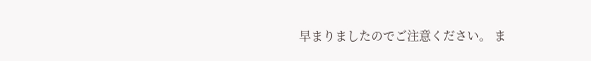早まりましたのでご注意ください。 ま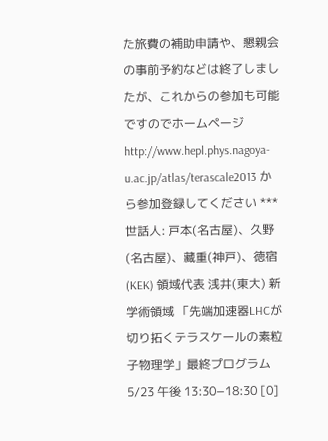た旅費の補助申請や、懇親会の事前予約などは終了しましたが、これからの参加も可能ですのでホームページ http://www.hepl.phys.nagoya-u.ac.jp/atlas/terascale2013 から参加登録してください *** 世話人: 戸本(名古屋)、久野(名古屋)、藏重(神戸)、徳宿(KEK) 領域代表 浅井(東大) 新学術領域 「先端加速器LHCが切り拓くテラスケールの素粒子物理学」最終プログラム 5/23 午後 13:30−18:30 [0]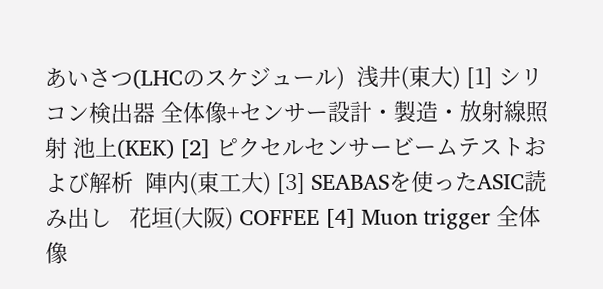あいさつ(LHCのスケジュール)  浅井(東大) [1] シリコン検出器 全体像+センサー設計・製造・放射線照射 池上(KEK) [2] ピクセルセンサービームテストおよび解析  陣内(東工大) [3] SEABASを使ったASIC読み出し   花垣(大阪) COFFEE [4] Muon trigger 全体像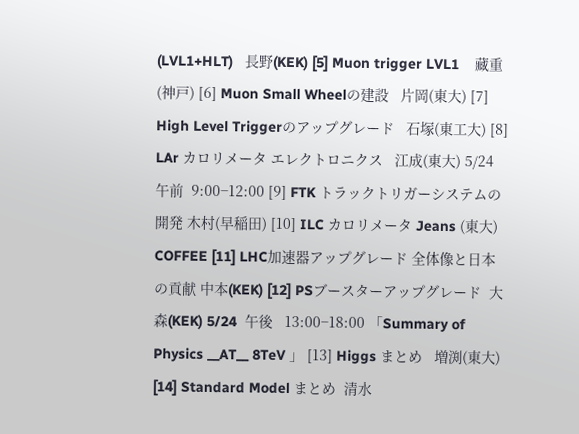(LVL1+HLT)   長野(KEK) [5] Muon trigger LVL1    藏重(神戸) [6] Muon Small Wheelの建設   片岡(東大) [7] High Level Triggerのアップグレード   石塚(東工大) [8] LAr カロリメータ エレクトロニクス   江成(東大) 5/24 午前  9:00−12:00 [9] FTK トラックトリガーシステムの開発 木村(早稲田) [10] ILC カロリメータ Jeans (東大) COFFEE [11] LHC加速器アップグレード 全体像と日本の貢献 中本(KEK) [12] PSブースターアップグレード  大森(KEK) 5/24  午後   13:00−18:00 「Summary of Physics __AT__ 8TeV 」 [13] Higgs まとめ   増渕(東大) [14] Standard Model まとめ  清水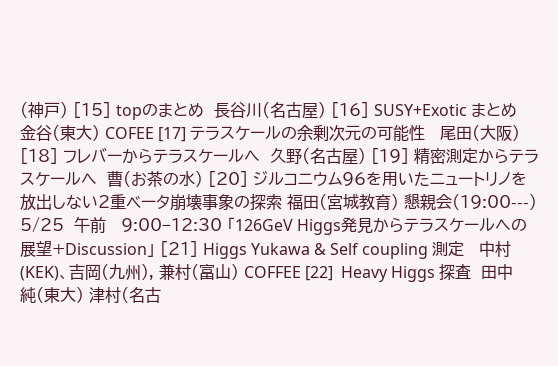(神戸) [15] topのまとめ  長谷川(名古屋) [16] SUSY+Exotic まとめ   金谷(東大) COFEE [17] テラスケールの余剰次元の可能性   尾田(大阪) [18] フレバーからテラスケールへ  久野(名古屋) [19] 精密測定からテラスケールへ  曹(お茶の水) [20] ジルコニウム96を用いたニュートリノを放出しない2重ベータ崩壊事象の探索 福田(宮城教育) 懇親会(19:00---) 5/25  午前   9:00−12:30 「126GeV Higgs発見からテラスケールへの展望+Discussion」 [21] Higgs Yukawa & Self coupling 測定   中村(KEK)、吉岡(九州), 兼村(富山) COFFEE [22]  Heavy Higgs 探査  田中純(東大) 津村(名古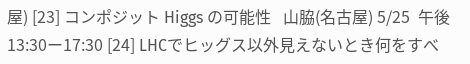屋) [23] コンポジット Higgs の可能性   山脇(名古屋) 5/25  午後 13:30ー17:30 [24] LHCでヒッグス以外見えないとき何をすべ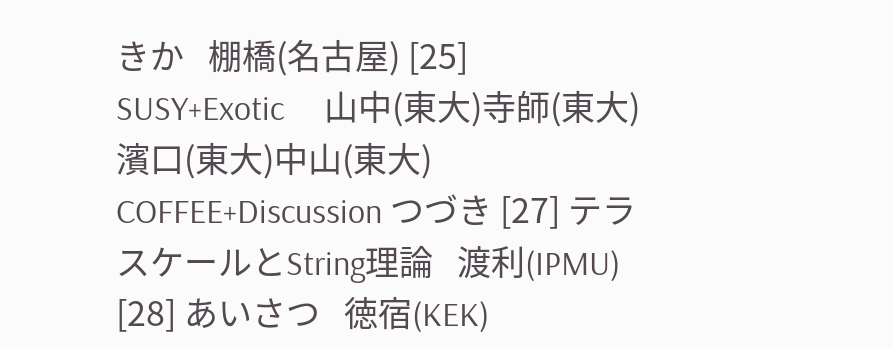きか   棚橋(名古屋) [25] SUSY+Exotic     山中(東大)寺師(東大) 濱口(東大)中山(東大) COFFEE+Discussion つづき [27] テラスケールとString理論   渡利(IPMU) [28] あいさつ   徳宿(KEK)